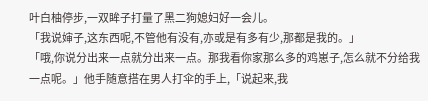叶白柚停步,一双眸子打量了黑二狗媳妇好一会儿。
「我说婶子,这东西呢,不管他有没有,亦或是有多有少,那都是我的。」
「哦,你说分出来一点就分出来一点。那我看你家那么多的鸡崽子,怎么就不分给我一点呢。」他手随意搭在男人打伞的手上,「说起来,我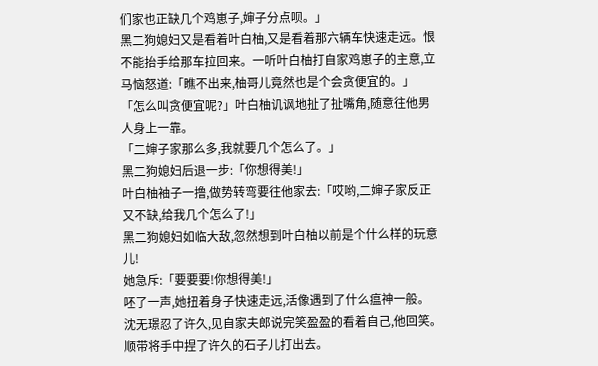们家也正缺几个鸡崽子,婶子分点呗。」
黑二狗媳妇又是看着叶白柚,又是看着那六辆车快速走远。恨不能抬手给那车拉回来。一听叶白柚打自家鸡崽子的主意,立马恼怒道:「瞧不出来,柚哥儿竟然也是个会贪便宜的。」
「怎么叫贪便宜呢?」叶白柚讥讽地扯了扯嘴角,随意往他男人身上一靠。
「二婶子家那么多,我就要几个怎么了。」
黑二狗媳妇后退一步:「你想得美!」
叶白柚袖子一撸,做势转弯要往他家去:「哎哟,二婶子家反正又不缺,给我几个怎么了!」
黑二狗媳妇如临大敌,忽然想到叶白柚以前是个什么样的玩意儿!
她急斥:「要要要!你想得美!」
呸了一声,她扭着身子快速走远,活像遇到了什么瘟神一般。
沈无璟忍了许久,见自家夫郎说完笑盈盈的看着自己,他回笑。顺带将手中捏了许久的石子儿打出去。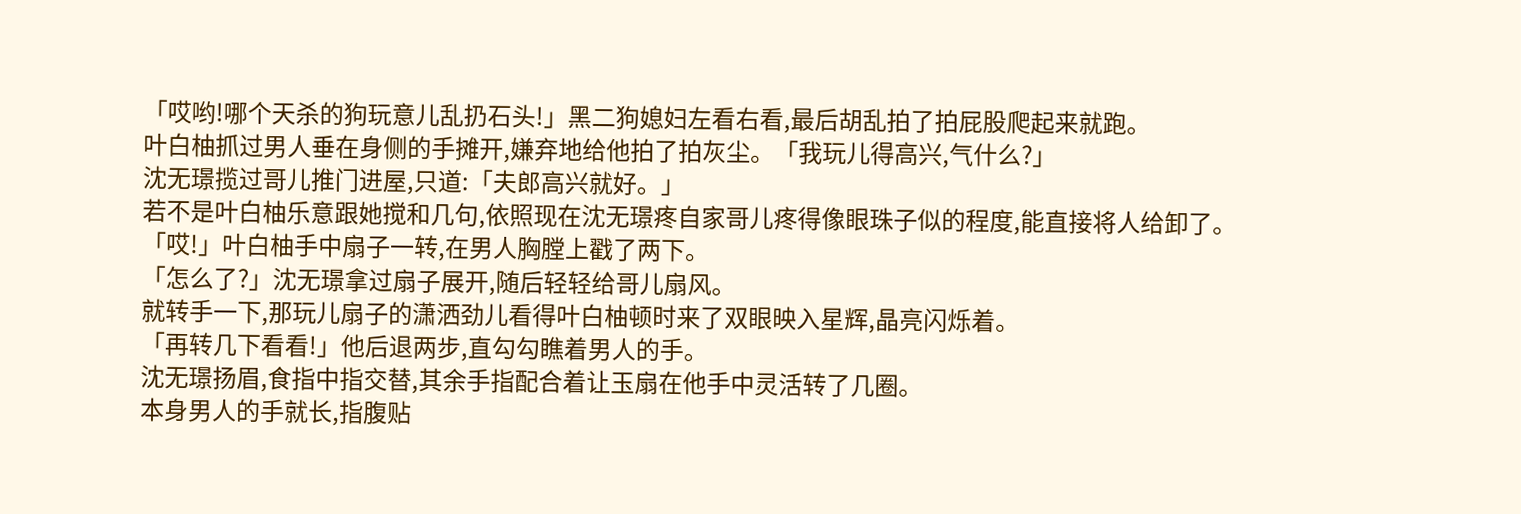「哎哟!哪个天杀的狗玩意儿乱扔石头!」黑二狗媳妇左看右看,最后胡乱拍了拍屁股爬起来就跑。
叶白柚抓过男人垂在身侧的手摊开,嫌弃地给他拍了拍灰尘。「我玩儿得高兴,气什么?」
沈无璟揽过哥儿推门进屋,只道:「夫郎高兴就好。」
若不是叶白柚乐意跟她搅和几句,依照现在沈无璟疼自家哥儿疼得像眼珠子似的程度,能直接将人给卸了。
「哎!」叶白柚手中扇子一转,在男人胸膛上戳了两下。
「怎么了?」沈无璟拿过扇子展开,随后轻轻给哥儿扇风。
就转手一下,那玩儿扇子的潇洒劲儿看得叶白柚顿时来了双眼映入星辉,晶亮闪烁着。
「再转几下看看!」他后退两步,直勾勾瞧着男人的手。
沈无璟扬眉,食指中指交替,其余手指配合着让玉扇在他手中灵活转了几圈。
本身男人的手就长,指腹贴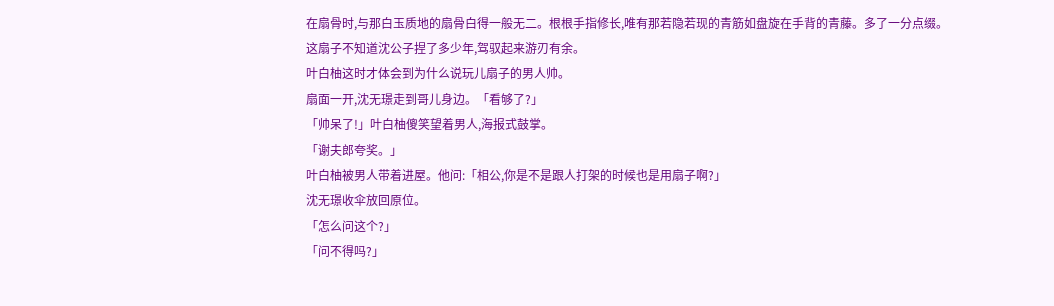在扇骨时,与那白玉质地的扇骨白得一般无二。根根手指修长,唯有那若隐若现的青筋如盘旋在手背的青藤。多了一分点缀。
这扇子不知道沈公子捏了多少年,驾驭起来游刃有余。
叶白柚这时才体会到为什么说玩儿扇子的男人帅。
扇面一开,沈无璟走到哥儿身边。「看够了?」
「帅呆了!」叶白柚傻笑望着男人,海报式鼓掌。
「谢夫郎夸奖。」
叶白柚被男人带着进屋。他问:「相公,你是不是跟人打架的时候也是用扇子啊?」
沈无璟收伞放回原位。
「怎么问这个?」
「问不得吗?」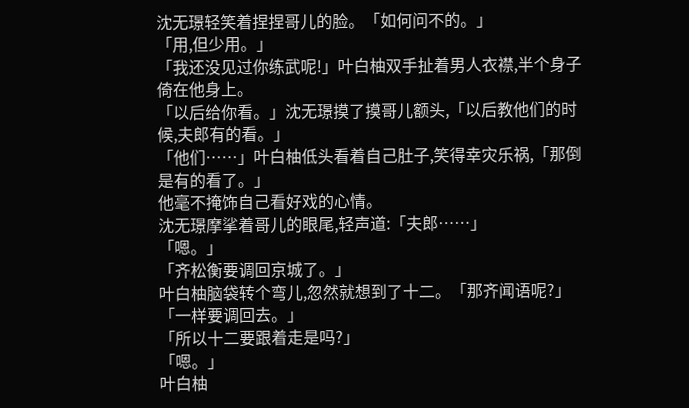沈无璟轻笑着捏捏哥儿的脸。「如何问不的。」
「用,但少用。」
「我还没见过你练武呢!」叶白柚双手扯着男人衣襟,半个身子倚在他身上。
「以后给你看。」沈无璟摸了摸哥儿额头,「以后教他们的时候,夫郎有的看。」
「他们……」叶白柚低头看着自己肚子,笑得幸灾乐祸,「那倒是有的看了。」
他毫不掩饰自己看好戏的心情。
沈无璟摩挲着哥儿的眼尾,轻声道:「夫郎……」
「嗯。」
「齐松衡要调回京城了。」
叶白柚脑袋转个弯儿,忽然就想到了十二。「那齐闻语呢?」
「一样要调回去。」
「所以十二要跟着走是吗?」
「嗯。」
叶白柚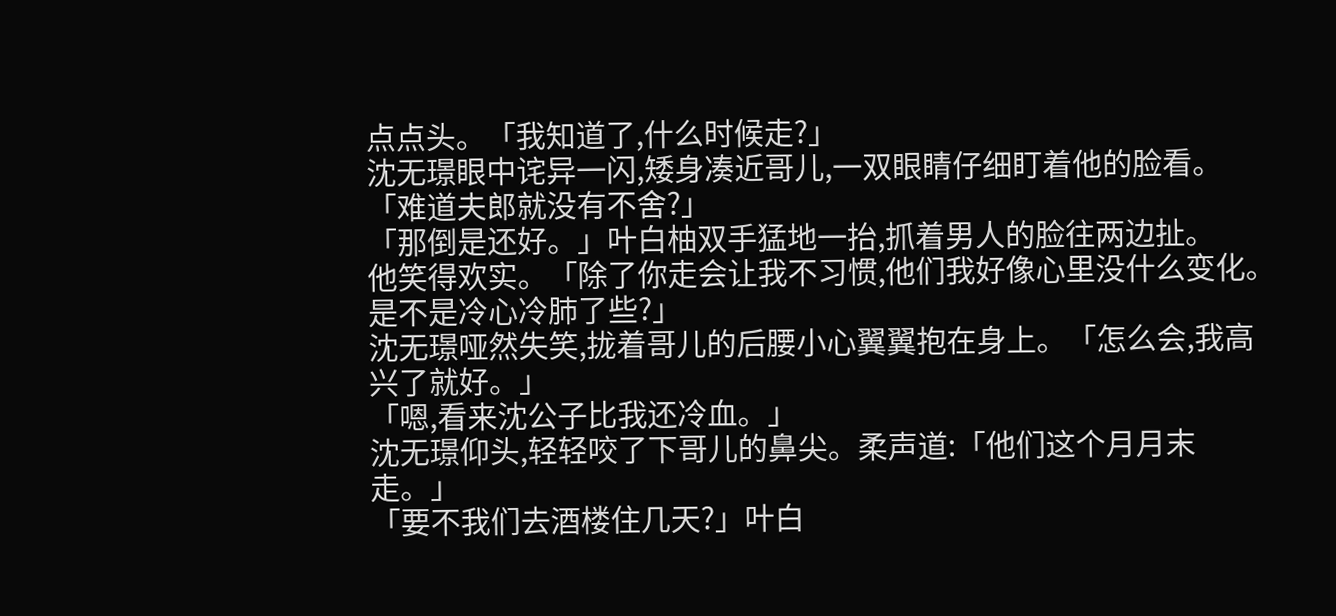点点头。「我知道了,什么时候走?」
沈无璟眼中诧异一闪,矮身凑近哥儿,一双眼睛仔细盯着他的脸看。「难道夫郎就没有不舍?」
「那倒是还好。」叶白柚双手猛地一抬,抓着男人的脸往两边扯。
他笑得欢实。「除了你走会让我不习惯,他们我好像心里没什么变化。是不是冷心冷肺了些?」
沈无璟哑然失笑,拢着哥儿的后腰小心翼翼抱在身上。「怎么会,我高兴了就好。」
「嗯,看来沈公子比我还冷血。」
沈无璟仰头,轻轻咬了下哥儿的鼻尖。柔声道:「他们这个月月末走。」
「要不我们去酒楼住几天?」叶白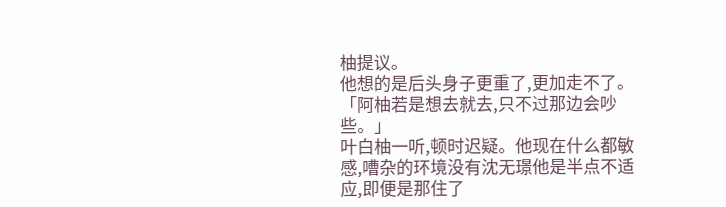柚提议。
他想的是后头身子更重了,更加走不了。
「阿柚若是想去就去,只不过那边会吵些。」
叶白柚一听,顿时迟疑。他现在什么都敏感,嘈杂的环境没有沈无璟他是半点不适应,即便是那住了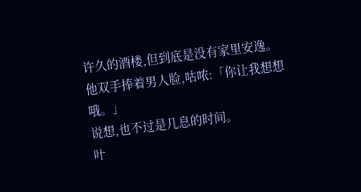许久的酒楼,但到底是没有家里安逸。
他双手捧着男人脸,咕哝:「你让我想想哦。」
说想,也不过是几息的时间。
叶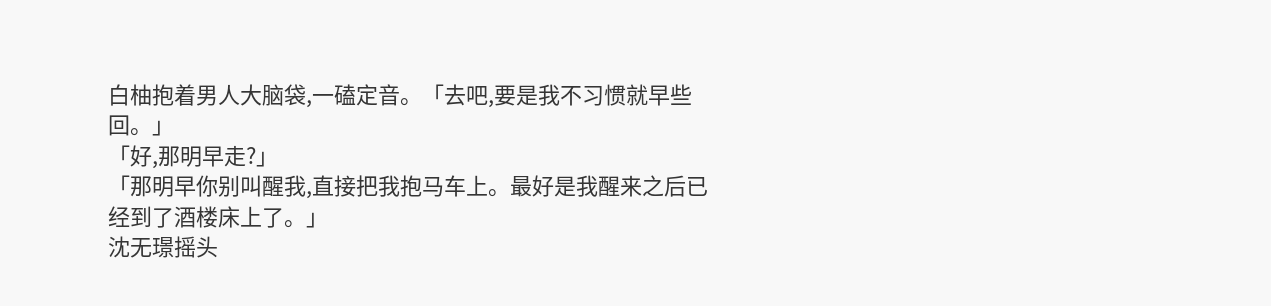白柚抱着男人大脑袋,一磕定音。「去吧,要是我不习惯就早些回。」
「好,那明早走?」
「那明早你别叫醒我,直接把我抱马车上。最好是我醒来之后已经到了酒楼床上了。」
沈无璟摇头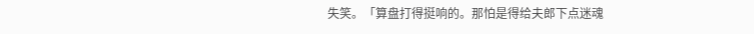失笑。「算盘打得挺响的。那怕是得给夫郎下点迷魂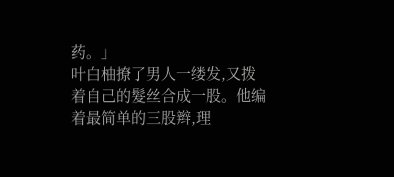药。」
叶白柚撩了男人一缕发,又拨着自己的髮丝合成一股。他编着最简单的三股辫,理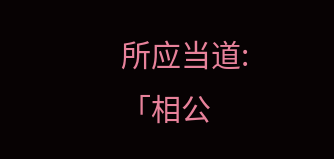所应当道:「相公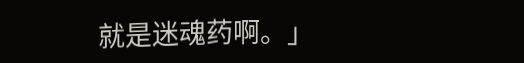就是迷魂药啊。」